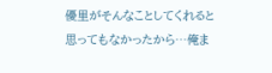優里がそんなことしてくれると思ってもなかったから…俺ま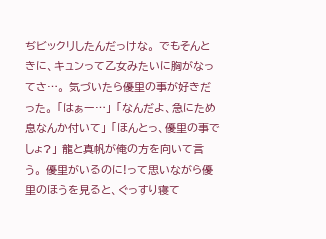ぢビックリしたんだっけな。 でもそんときに、キュンって乙女みたいに胸がなってさ…。 気づいたら優里の事が好きだった。 「はぁー…」 「なんだよ、急にため息なんか付いて」 「ほんとっ、優里の事でしょ?」 龍と真帆が俺の方を向いて言う。 優里がいるのに!って思いながら優里のほうを見ると、ぐっすり寝て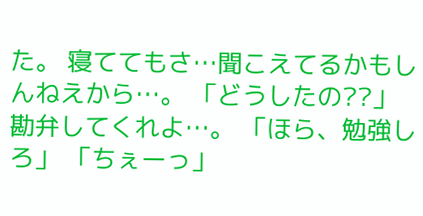た。 寝ててもさ…聞こえてるかもしんねえから…。 「どうしたの??」 勘弁してくれよ…。 「ほら、勉強しろ」 「ちぇーっ」